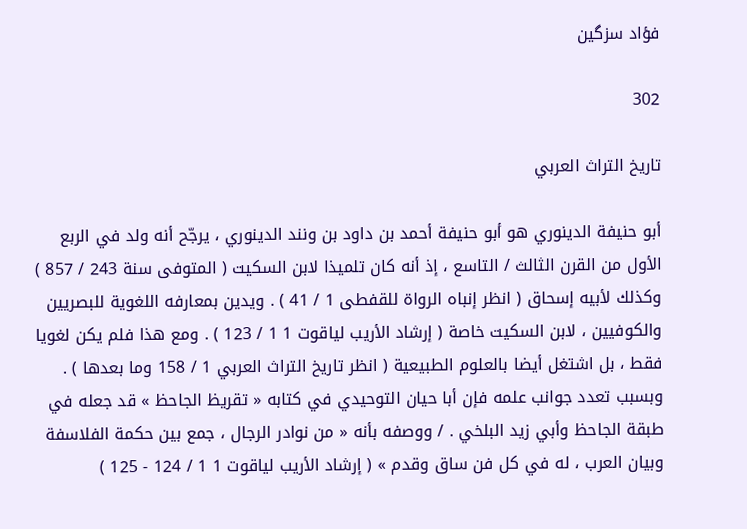فؤاد سزگين

302

تاريخ التراث العربي

أبو حنيفة الدينوري هو أبو حنيفة أحمد بن داود بن ونند الدينوري ، يرجّح أنه ولد في الربع الأول من القرن الثالث / التاسع ، إذ أنه كان تلميذا لابن السكيت ( المتوفى سنة 243 / 857 ) وكذلك لأبيه إسحاق ( انظر إنباه الرواة للقفطى 1 / 41 ) . ويدين بمعارفه اللغوية للبصريين والكوفيين ، لابن السكيت خاصة ( إرشاد الأريب لياقوت 1 1 / 123 ) . ومع هذا فلم يكن لغويا فقط ، بل اشتغل أيضا بالعلوم الطبيعية ( انظر تاريخ التراث العربي 1 / 158 وما بعدها ) . وبسبب تعدد جوانب علمه فإن أبا حيان التوحيدي في كتابه « تقريظ الجاحظ » قد جعله في طبقة الجاحظ وأبي زيد البلخي . / ووصفه بأنه « من نوادر الرجال ، جمع بين حكمة الفلاسفة وبيان العرب ، له في كل فن ساق وقدم » ( إرشاد الأريب لياقوت 1 1 / 124 - 125 )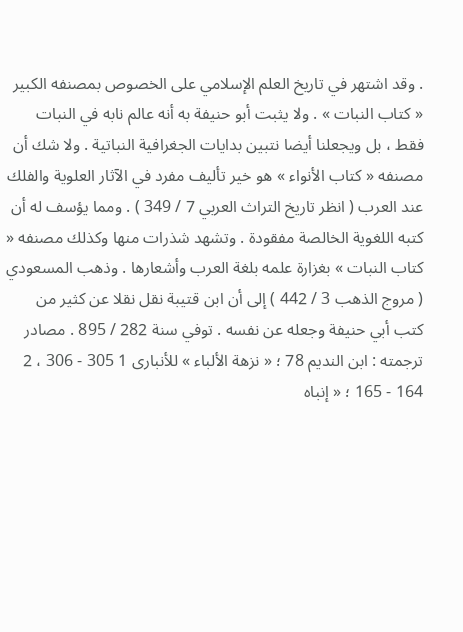. وقد اشتهر في تاريخ العلم الإسلامي على الخصوص بمصنفه الكبير « كتاب النبات » . ولا يثبت أبو حنيفة به أنه عالم نابه في النبات فقط ، بل ويجعلنا أيضا نتبين بدايات الجغرافية النباتية . ولا شك أن مصنفه « كتاب الأنواء » هو خير تأليف مفرد في الآثار العلوية والفلك عند العرب ( انظر تاريخ التراث العربي 7 / 349 ) . ومما يؤسف له أن كتبه اللغوية الخالصة مفقودة . وتشهد شذرات منها وكذلك مصنفه « كتاب النبات » بغزارة علمه بلغة العرب وأشعارها . وذهب المسعودي ( مروج الذهب 3 / 442 ) إلى أن ابن قتيبة نقل نقلا عن كثير من كتب أبي حنيفة وجعله عن نفسه . توفي سنة 282 / 895 . مصادر ترجمته : ابن النديم 78 ؛ « نزهة الألباء » للأنبارى 1 305 - 306 ، 2 164 - 165 ؛ « إنباه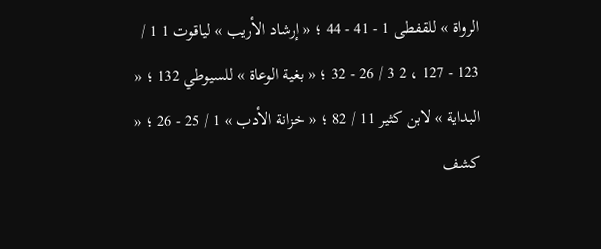الرواة » للقفطى 1 - 41 - 44 ؛ « إرشاد الأريب » لياقوت 1 1 / 123 - 127 ، 2 3 / 26 - 32 ؛ « بغية الوعاة » للسيوطي 132 ؛ « البداية » لابن كثير 11 / 82 ؛ « خزانة الأدب » 1 / 25 - 26 ؛ « كشف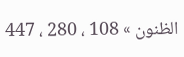الظنون » 108 ، 280 ، 447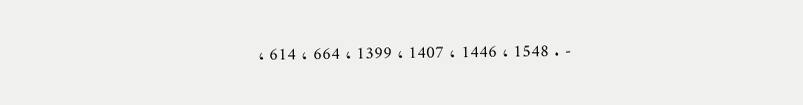، 614 ، 664 ، 1399 ، 1407 ، 1446 ، 1548 . -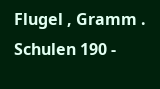Flugel , Gramm . Schulen 190 -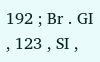192 ; Br . GI , 123 , SI ,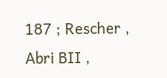187 ; Rescher , Abri BII ,